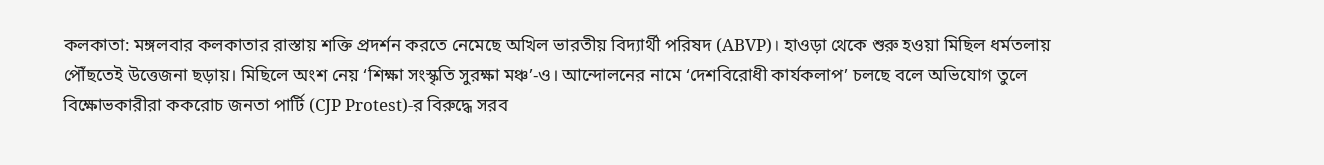কলকাতা: মঙ্গলবার কলকাতার রাস্তায় শক্তি প্রদর্শন করতে নেমেছে অখিল ভারতীয় বিদ্যার্থী পরিষদ (ABVP)। হাওড়া থেকে শুরু হওয়া মিছিল ধর্মতলায় পৌঁছতেই উত্তেজনা ছড়ায়। মিছিলে অংশ নেয় ‘শিক্ষা সংস্কৃতি সুরক্ষা মঞ্চ’-ও। আন্দোলনের নামে ‘দেশবিরোধী কার্যকলাপ’ চলছে বলে অভিযোগ তুলে বিক্ষোভকারীরা ককরোচ জনতা পার্টি (CJP Protest)-র বিরুদ্ধে সরব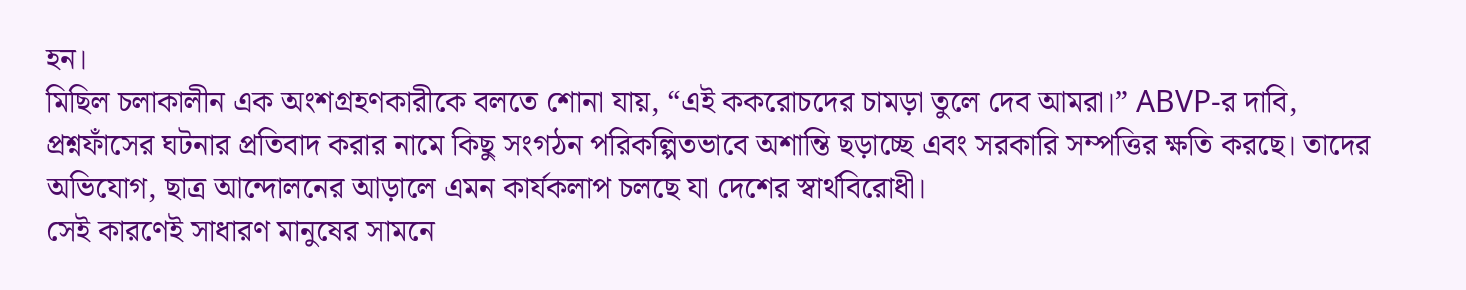হন।
মিছিল চলাকালীন এক অংশগ্রহণকারীকে বলতে শোনা যায়, “এই ককরোচদের চামড়া তুলে দেব আমরা।” ABVP-র দাবি, প্রশ্নফাঁসের ঘটনার প্রতিবাদ করার নামে কিছু সংগঠন পরিকল্পিতভাবে অশান্তি ছড়াচ্ছে এবং সরকারি সম্পত্তির ক্ষতি করছে। তাদের অভিযোগ, ছাত্র আন্দোলনের আড়ালে এমন কার্যকলাপ চলছে যা দেশের স্বার্থবিরোধী।
সেই কারণেই সাধারণ মানুষের সামনে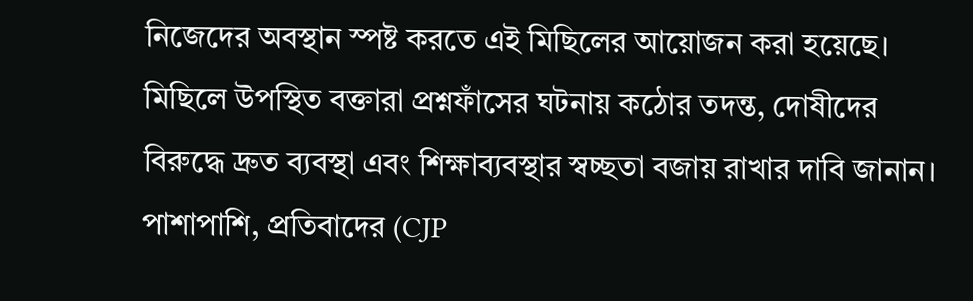নিজেদের অবস্থান স্পষ্ট করতে এই মিছিলের আয়োজন করা হয়েছে। মিছিলে উপস্থিত বক্তারা প্রশ্নফাঁসের ঘটনায় কঠোর তদন্ত, দোষীদের বিরুদ্ধে দ্রুত ব্যবস্থা এবং শিক্ষাব্যবস্থার স্বচ্ছতা বজায় রাখার দাবি জানান। পাশাপাশি, প্রতিবাদের (CJP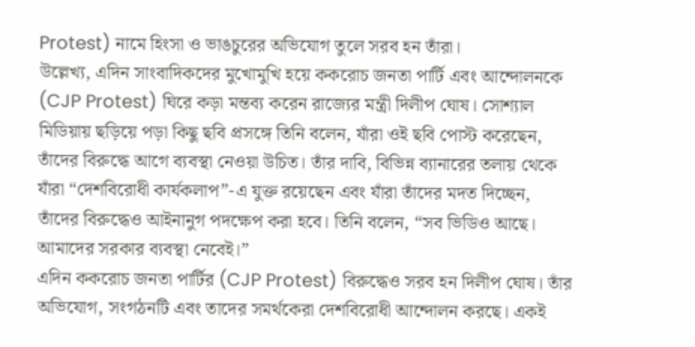Protest) নামে হিংসা ও ভাঙচুরের অভিযোগ তুলে সরব হন তাঁরা।
উল্লেখ্য, এদিন সাংবাদিকদের মুখোমুখি হয়ে ককরোচ জনতা পার্টি এবং আন্দোলনকে (CJP Protest) ঘিরে কড়া মন্তব্য করেন রাজ্যের মন্ত্রী দিলীপ ঘোষ। সোশ্যাল মিডিয়ায় ছড়িয়ে পড়া কিছু ছবি প্রসঙ্গে তিনি বলেন, যাঁরা ওই ছবি পোস্ট করেছেন, তাঁদের বিরুদ্ধে আগে ব্যবস্থা নেওয়া উচিত। তাঁর দাবি, বিভিন্ন ব্যানারের তলায় থেকে যাঁরা “দেশবিরোধী কার্যকলাপ”-এ যুক্ত রয়েছেন এবং যাঁরা তাঁদের মদত দিচ্ছেন, তাঁদের বিরুদ্ধেও আইনানুগ পদক্ষেপ করা হবে। তিনি বলেন, “সব ভিডিও আছে। আমাদের সরকার ব্যবস্থা নেবেই।”
এদিন ককরোচ জনতা পার্টির (CJP Protest) বিরুদ্ধেও সরব হন দিলীপ ঘোষ। তাঁর অভিযোগ, সংগঠনটি এবং তাদের সমর্থকেরা দেশবিরোধী আন্দোলন করছে। একই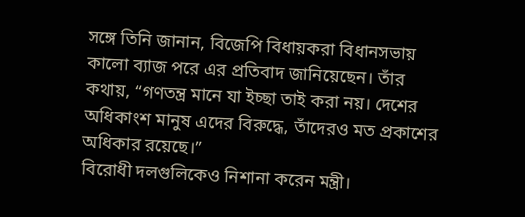সঙ্গে তিনি জানান, বিজেপি বিধায়করা বিধানসভায় কালো ব্যাজ পরে এর প্রতিবাদ জানিয়েছেন। তাঁর কথায়, “গণতন্ত্র মানে যা ইচ্ছা তাই করা নয়। দেশের অধিকাংশ মানুষ এদের বিরুদ্ধে, তাঁদেরও মত প্রকাশের অধিকার রয়েছে।”
বিরোধী দলগুলিকেও নিশানা করেন মন্ত্রী।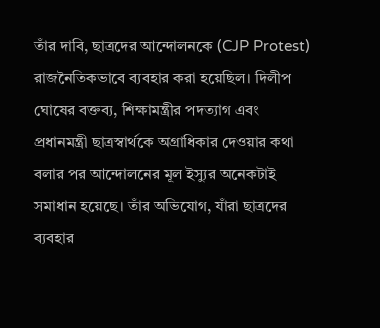তাঁর দাবি, ছাত্রদের আন্দোলনকে (CJP Protest) রাজনৈতিকভাবে ব্যবহার করা হয়েছিল। দিলীপ ঘোষের বক্তব্য, শিক্ষামন্ত্রীর পদত্যাগ এবং প্রধানমন্ত্রী ছাত্রস্বার্থকে অগ্রাধিকার দেওয়ার কথা বলার পর আন্দোলনের মূল ইস্যুর অনেকটাই সমাধান হয়েছে। তাঁর অভিযোগ, যাঁরা ছাত্রদের ব্যবহার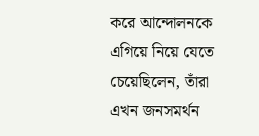করে আন্দোলনকে এগিয়ে নিয়ে যেতে চেয়েছিলেন, তাঁরা এখন জনসমর্থন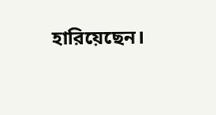হারিয়েছেন।